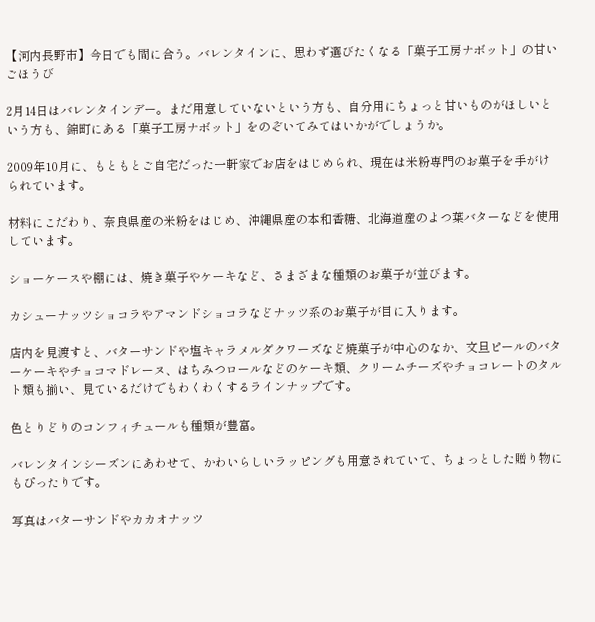【河内長野市】今日でも間に合う。バレンタインに、思わず選びたくなる「菓子工房ナボット」の甘いごほうび

2月14日はバレンタインデー。まだ用意していないという方も、自分用にちょっと甘いものがほしいという方も、錦町にある「菓子工房ナボット」をのぞいてみてはいかがでしょうか。

2009年10月に、もともとご自宅だった一軒家でお店をはじめられ、現在は米粉専門のお菓子を手がけられています。

材料にこだわり、奈良県産の米粉をはじめ、沖縄県産の本和香糖、北海道産のよつ葉バターなどを使用しています。

ショーケースや棚には、焼き菓子やケーキなど、さまざまな種類のお菓子が並びます。

カシューナッツショコラやアマンドショコラなどナッツ系のお菓子が目に入ります。

店内を見渡すと、バターサンドや塩キャラメルダクワーズなど焼菓子が中心のなか、文旦ピールのバターケーキやチョコマドレーヌ、はちみつロールなどのケーキ類、クリームチーズやチョコレートのタルト類も揃い、見ているだけでもわくわくするラインナップです。

色とりどりのコンフィチュールも種類が豊富。

バレンタインシーズンにあわせて、かわいらしいラッピングも用意されていて、ちょっとした贈り物にもぴったりです。

写真はバターサンドやカカオナッツ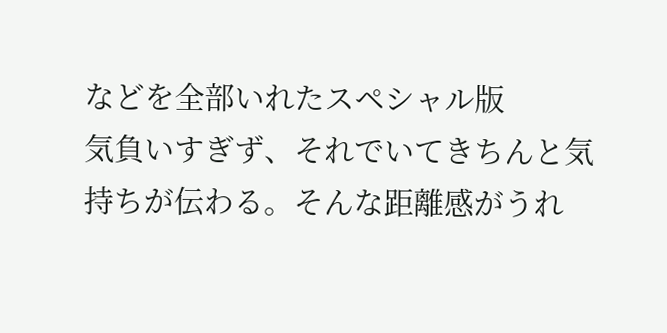などを全部いれたスペシャル版
気負いすぎず、それでいてきちんと気持ちが伝わる。そんな距離感がうれ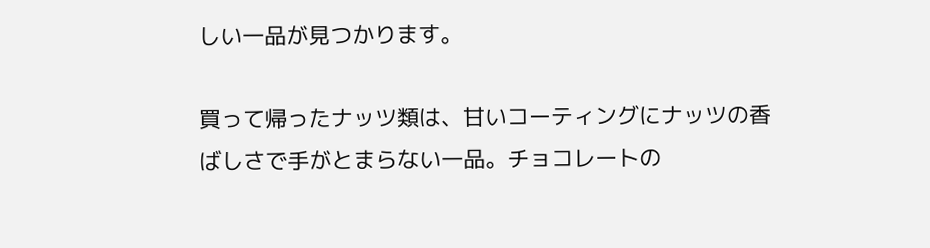しい一品が見つかります。

買って帰ったナッツ類は、甘いコーティングにナッツの香ばしさで手がとまらない一品。チョコレートの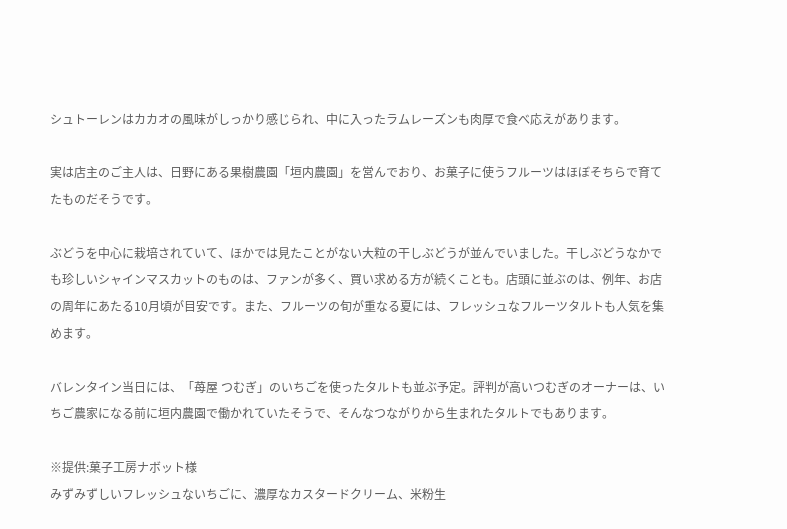シュトーレンはカカオの風味がしっかり感じられ、中に入ったラムレーズンも肉厚で食べ応えがあります。

実は店主のご主人は、日野にある果樹農園「垣内農園」を営んでおり、お菓子に使うフルーツはほぼそちらで育てたものだそうです。

ぶどうを中心に栽培されていて、ほかでは見たことがない大粒の干しぶどうが並んでいました。干しぶどうなかでも珍しいシャインマスカットのものは、ファンが多く、買い求める方が続くことも。店頭に並ぶのは、例年、お店の周年にあたる10月頃が目安です。また、フルーツの旬が重なる夏には、フレッシュなフルーツタルトも人気を集めます。

バレンタイン当日には、「苺屋 つむぎ」のいちごを使ったタルトも並ぶ予定。評判が高いつむぎのオーナーは、いちご農家になる前に垣内農園で働かれていたそうで、そんなつながりから生まれたタルトでもあります。

※提供:菓子工房ナボット様
みずみずしいフレッシュないちごに、濃厚なカスタードクリーム、米粉生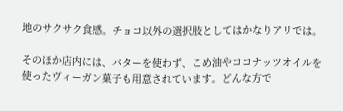地のサクサク食感。チョコ以外の選択肢としてはかなりアリでは。

そのほか店内には、バターを使わず、こめ油やココナッツオイルを使ったヴィーガン菓子も用意されています。どんな方で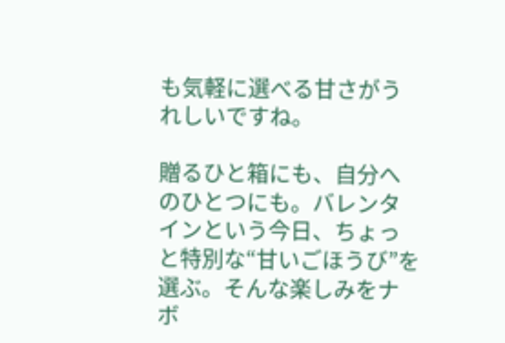も気軽に選べる甘さがうれしいですね。

贈るひと箱にも、自分へのひとつにも。バレンタインという今日、ちょっと特別な“甘いごほうび”を選ぶ。そんな楽しみをナボ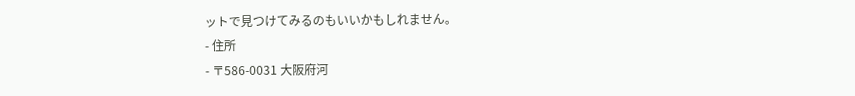ットで見つけてみるのもいいかもしれません。
- 住所
- 〒586-0031 大阪府河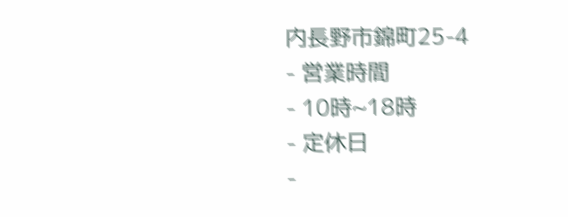内長野市錦町25-4
- 営業時間
- 10時~18時
- 定休日
-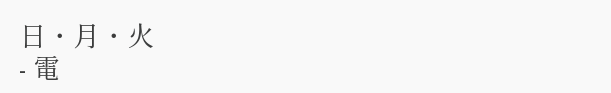日・月・火
- 電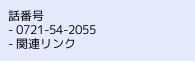話番号
- 0721-54-2055
- 関連リンク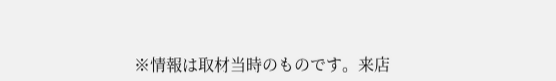※情報は取材当時のものです。来店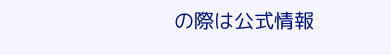の際は公式情報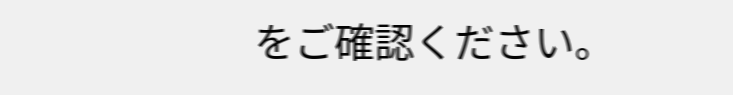をご確認ください。